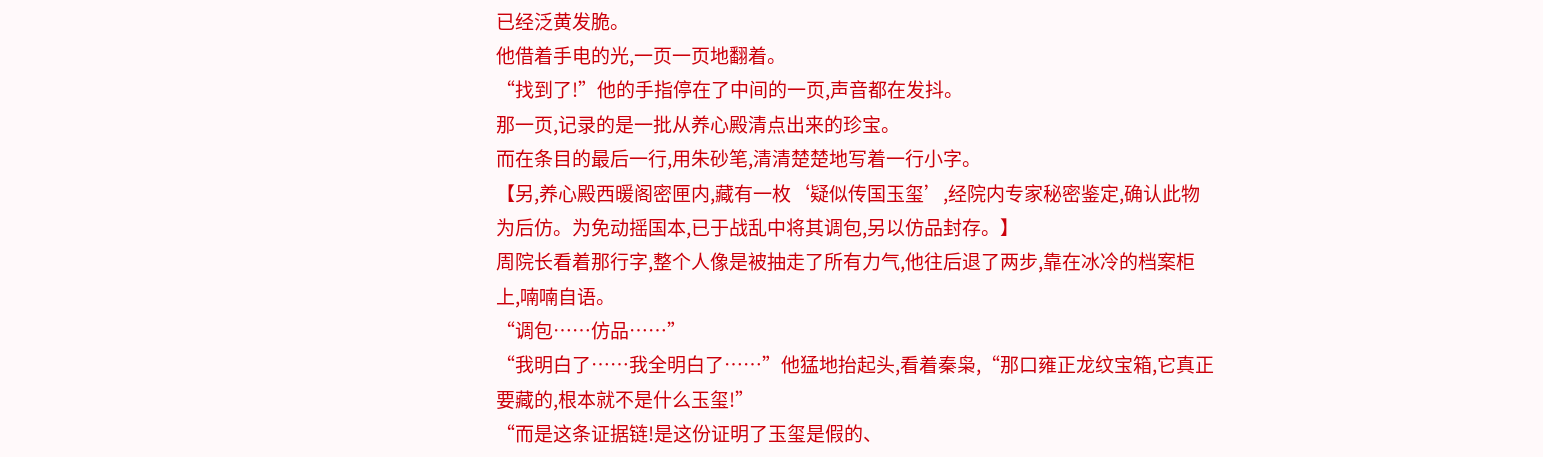已经泛黄发脆。
他借着手电的光,一页一页地翻着。
“找到了!”他的手指停在了中间的一页,声音都在发抖。
那一页,记录的是一批从养心殿清点出来的珍宝。
而在条目的最后一行,用朱砂笔,清清楚楚地写着一行小字。
【另,养心殿西暖阁密匣内,藏有一枚‘疑似传国玉玺’,经院内专家秘密鉴定,确认此物为后仿。为免动摇国本,已于战乱中将其调包,另以仿品封存。】
周院长看着那行字,整个人像是被抽走了所有力气,他往后退了两步,靠在冰冷的档案柜上,喃喃自语。
“调包……仿品……”
“我明白了……我全明白了……”他猛地抬起头,看着秦枭,“那口雍正龙纹宝箱,它真正要藏的,根本就不是什么玉玺!”
“而是这条证据链!是这份证明了玉玺是假的、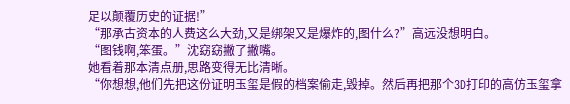足以颠覆历史的证据!”
“那承古资本的人费这么大劲,又是绑架又是爆炸的,图什么?”高远没想明白。
“图钱啊,笨蛋。”沈窈窈撇了撇嘴。
她看着那本清点册,思路变得无比清晰。
“你想想,他们先把这份证明玉玺是假的档案偷走,毁掉。然后再把那个3D打印的高仿玉玺拿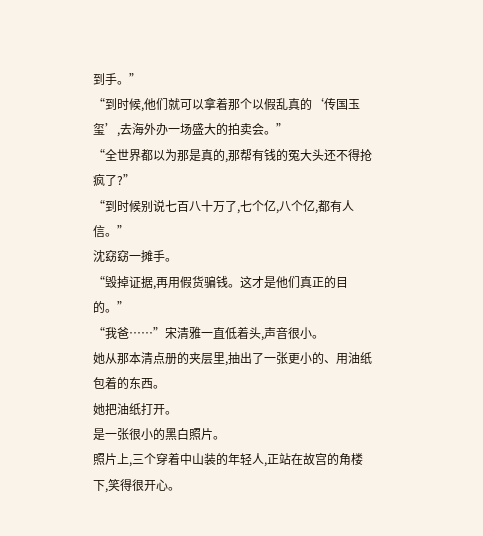到手。”
“到时候,他们就可以拿着那个以假乱真的‘传国玉玺’,去海外办一场盛大的拍卖会。”
“全世界都以为那是真的,那帮有钱的冤大头还不得抢疯了?”
“到时候别说七百八十万了,七个亿,八个亿,都有人信。”
沈窈窈一摊手。
“毁掉证据,再用假货骗钱。这才是他们真正的目的。”
“我爸……”宋清雅一直低着头,声音很小。
她从那本清点册的夹层里,抽出了一张更小的、用油纸包着的东西。
她把油纸打开。
是一张很小的黑白照片。
照片上,三个穿着中山装的年轻人,正站在故宫的角楼下,笑得很开心。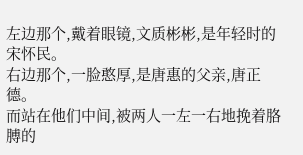左边那个,戴着眼镜,文质彬彬,是年轻时的宋怀民。
右边那个,一脸憨厚,是唐惠的父亲,唐正德。
而站在他们中间,被两人一左一右地挽着胳膊的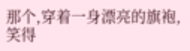那个,穿着一身漂亮的旗袍,笑得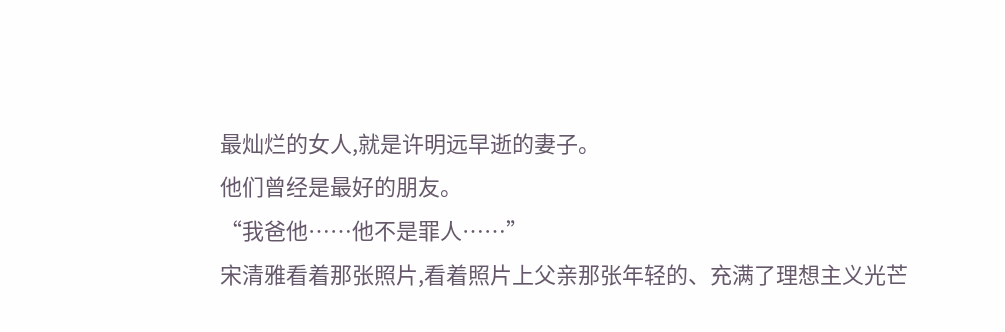最灿烂的女人,就是许明远早逝的妻子。
他们曾经是最好的朋友。
“我爸他……他不是罪人……”
宋清雅看着那张照片,看着照片上父亲那张年轻的、充满了理想主义光芒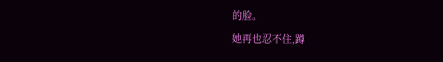的脸。
她再也忍不住,蹲